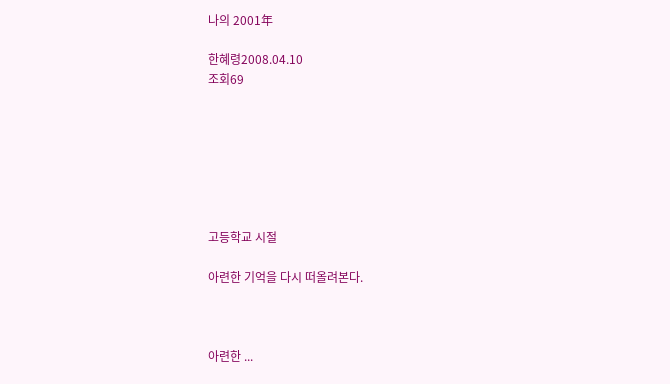나의 2001年

한혜령2008.04.10
조회69







고등학교 시절

아련한 기억을 다시 떠올려본다.



아련한 ...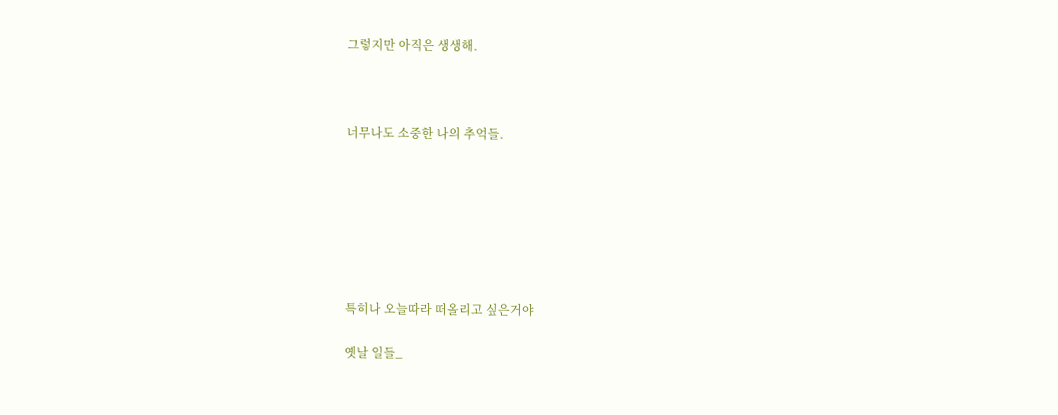그렇지만 아직은 생생해.



너무나도 소중한 나의 추억들.







특히나 오늘따라 떠올리고 싶은거야

옛날 일들_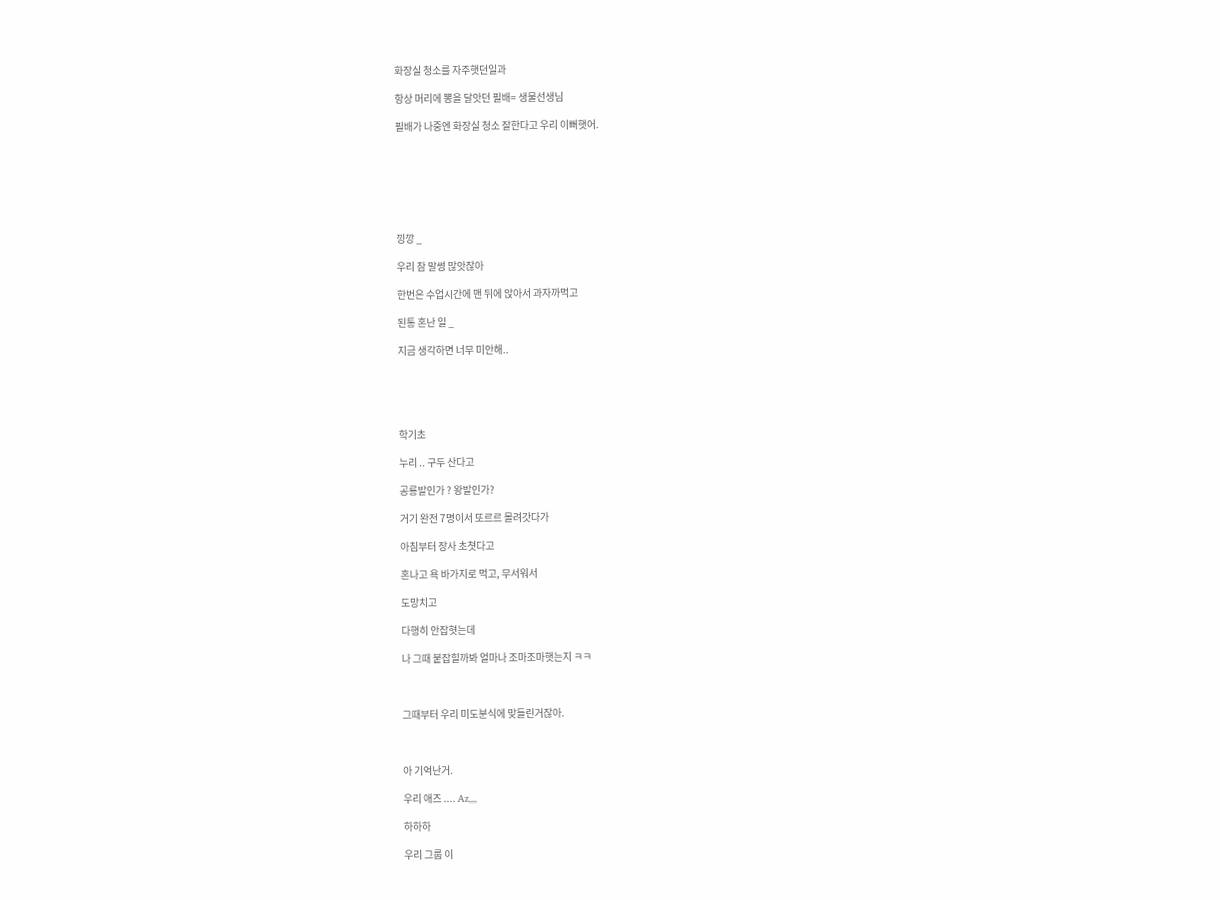화장실 청소를 자주햇던일과

항상 머리에 뽕을 달앗던 필배= 생물선생님

필배가 나중엔 화장실 청소 잘한다고 우리 이뻐햇어.







낑깡 _

우리 참 말썽 많앗잖아

한번은 수업시간에 맨 뒤에 앉아서 과자까먹고

된통 혼난 일 _

지금 생각하면 너무 미안해..





학기초

누리 .. 구두 산다고

공룡발인가 ? 왕발인가?

거기 완전 7명이서 또르르 몰려갓다가

아침부터 장사 초쳣다고

혼나고 욕 바가지로 먹고, 무서워서

도망치고

다행히 안잡혓는데

나 그때 붙잡힐까봐 얼마나 조마조마햇는지 ㅋㅋ



그때부터 우리 미도분식에 맞들린거잖아.



아 기억난거.

우리 애즈 .... Az,,,,

하하하

우리 그룹 이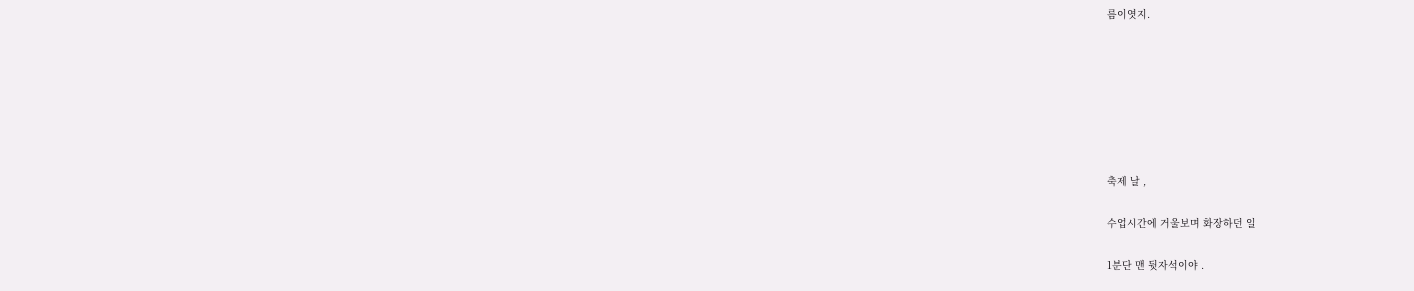름이엿지.







축제 날 ,

수업시간에 거울보며 화장하던 일

1분단 맨 뒷자석이야 .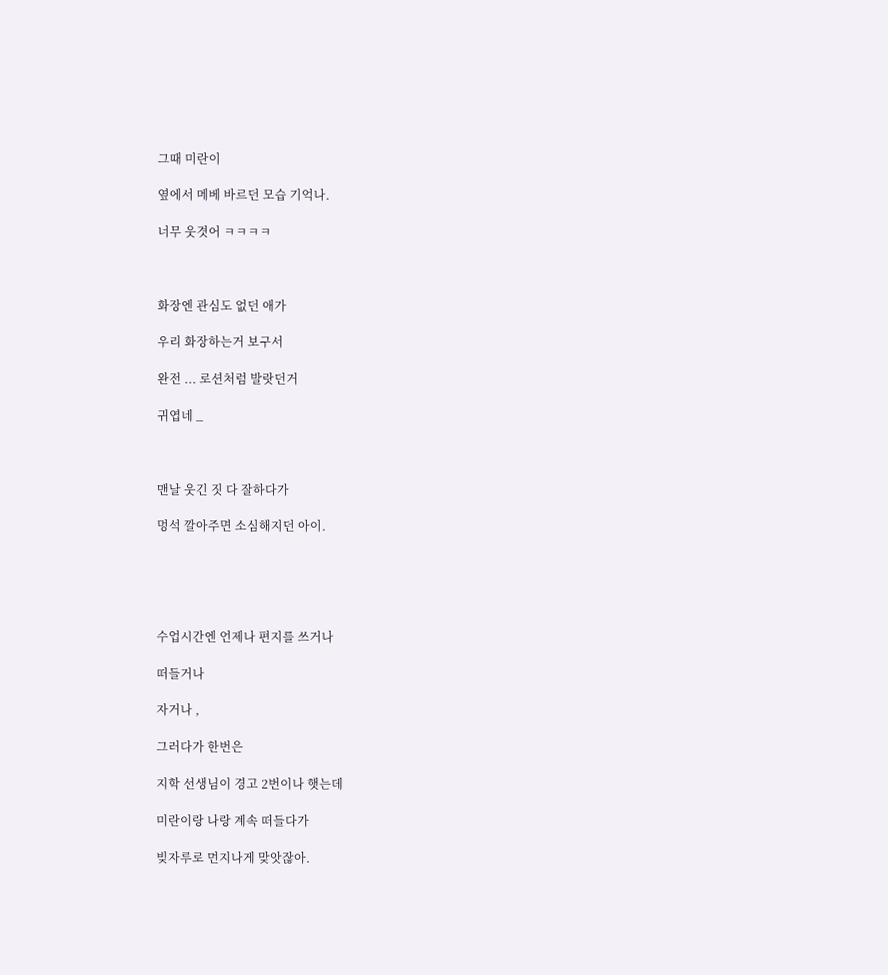그때 미란이

옆에서 메베 바르던 모습 기억나.

너무 웃겻어 ㅋㅋㅋㅋ



화장엔 관심도 없던 애가

우리 화장하는거 보구서

완전 ... 로션처럼 발랏던거

귀엽네 _



맨날 웃긴 짓 다 잘하다가

멍석 깔아주면 소심해지던 아이.





수업시간엔 언제나 편지를 쓰거나

떠들거나

자거나 ,

그러다가 한번은

지학 선생님이 경고 2번이나 햇는데

미란이랑 나랑 계속 떠들다가

빚자루로 먼지나게 맞앗잖아.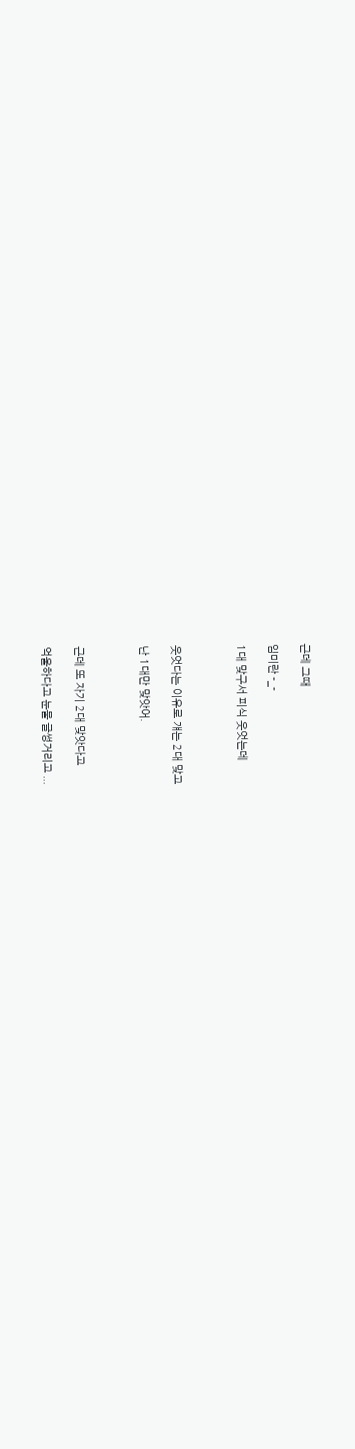근데 그때

임미란 -_-

1대 맞구서 피식 웃엇는데



웃엇다는 이유로 걔는 2대 맞고

난 1대만 맞앗어.



근데 또 자기 2대 맞앗다고

억울하다고 눈물 글썽거리고 ...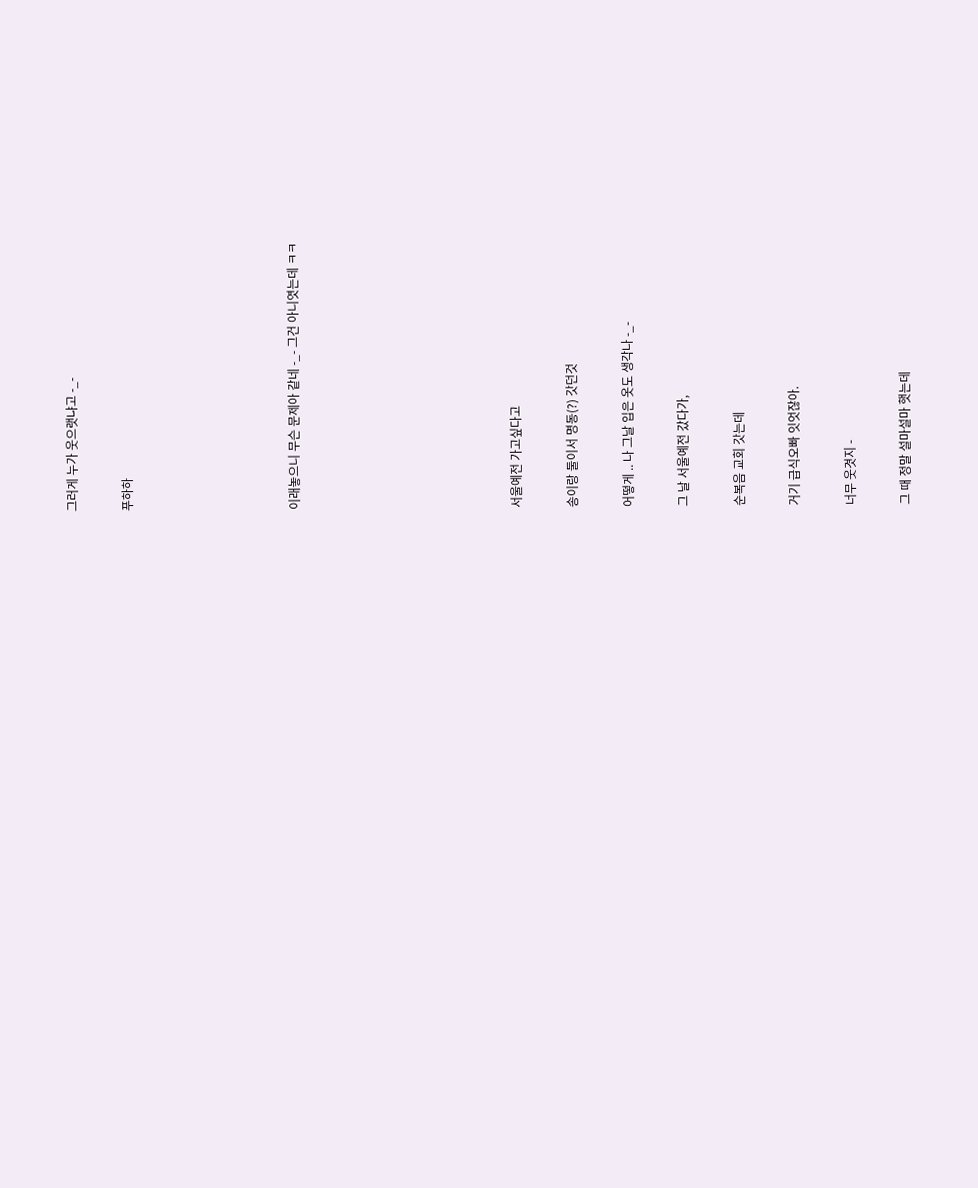그러게 누가 웃으랫냐고 -_-

푸하하





이래놓으니 무슨 문제아 같네 -_- 그건 아니엿는데 ㅋㅋ







서울예전 가고싶다고

송이랑 둘이서 명동(?) 갓던것

어떻게 .. 나 그날 입은 옷도 생각나 -_-

그 날 서울예전 갔다가,

순복음 교회 갓는데

거기 급식오빠 잇엇잖아.

너무 웃겻지 -

그 때 정말 설마설마 햇는데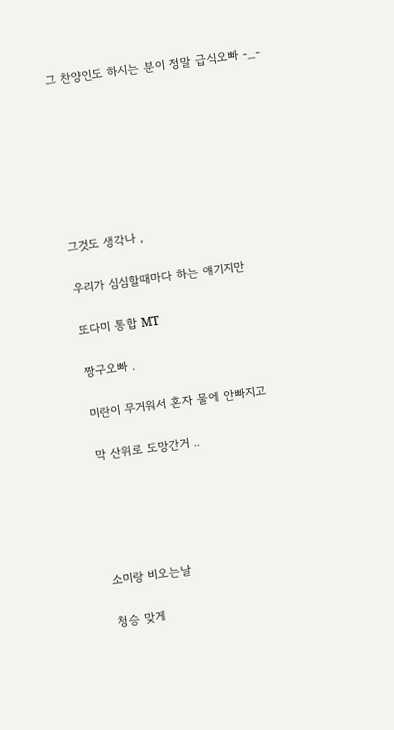그 찬양인도 하시는 분이 정말 급식오빠 -_-







그것도 생각나 ,

우리가 심심할때마다 하는 얘기지만

또다미 통합 MT

짱구오빠 .

미란이 무거워서 혼자 물에 안빠지고

막 산위로 도망간거 ..





소미랑 비오는날

청승 맞게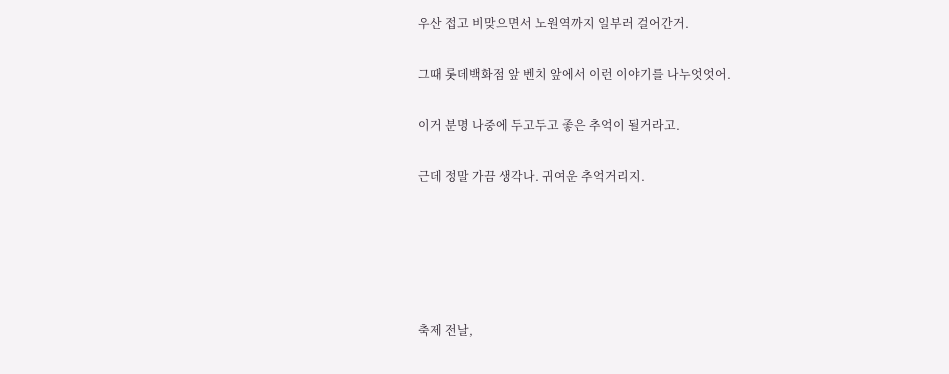우산 접고 비맞으면서 노원역까지 일부러 걸어간거.

그때 롯데백화점 앞 벤치 앞에서 이런 이야기를 나누엇엇어.

이거 분명 나중에 두고두고 좋은 추억이 될거라고.

근데 정말 가끔 생각나. 귀여운 추억거리지.





축제 전날,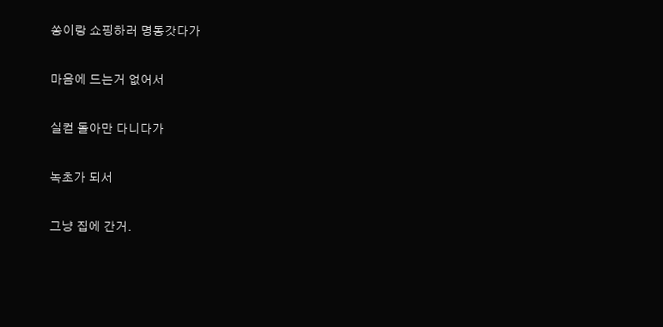쏭이랑 쇼핑하러 명동갓다가

마음에 드는거 없어서

실컫 돌아만 다니다가

녹초가 되서

그냥 집에 간거.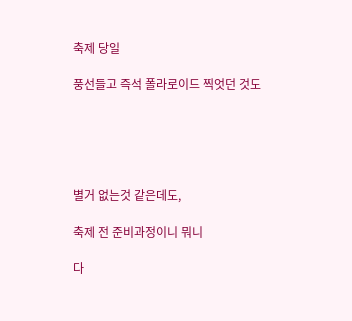축제 당일

풍선들고 즉석 폴라로이드 찍엇던 것도





별거 없는것 같은데도,

축제 전 준비과정이니 뭐니

다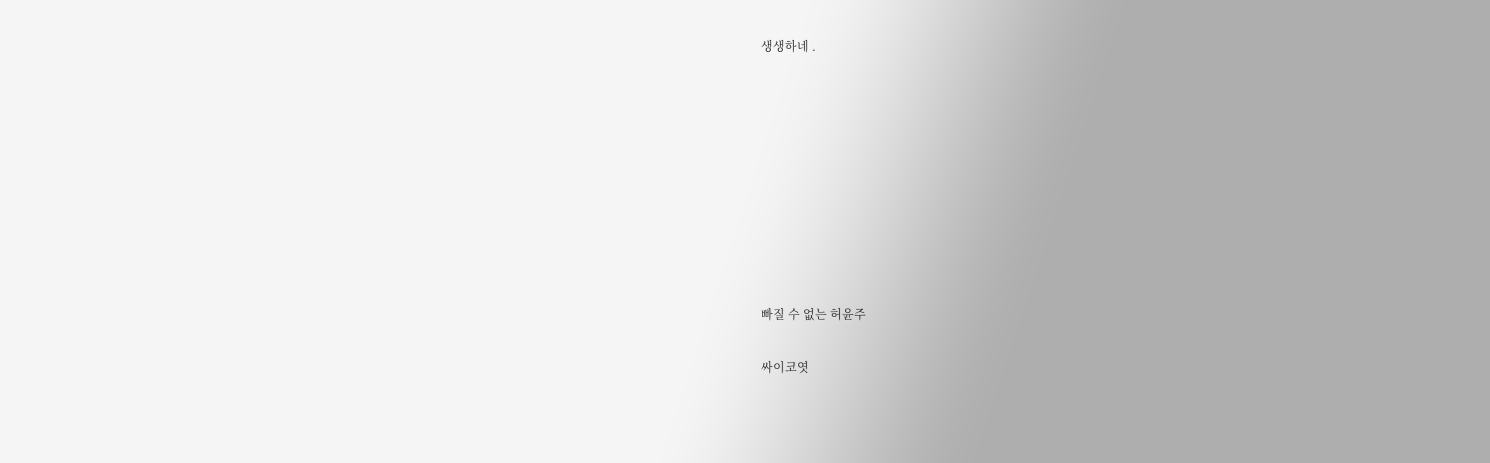생생하네 .









빠질 수 없는 허윤주

싸이코엿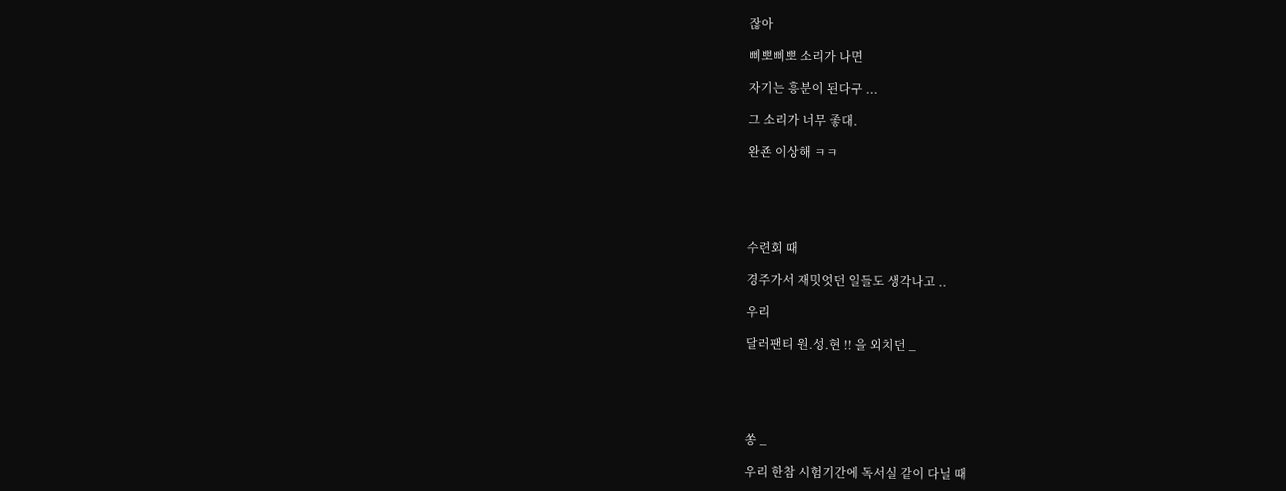잖아

삐뽀삐뽀 소리가 나면

자기는 흥분이 된다구 ...

그 소리가 너무 좋대.

완죤 이상해 ㅋㅋ





수련회 때

경주가서 재밋엇던 일들도 생각나고 ..

우리

달러팬티 원.성.현 !! 을 외치던 _





쏭 _

우리 한참 시험기간에 독서실 같이 다닐 때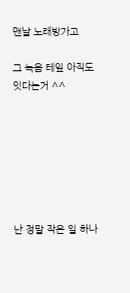맨날 노래방가고

그 녹음 테잎 아직도 잇다는거 ^^







난 정말 작은 일 하나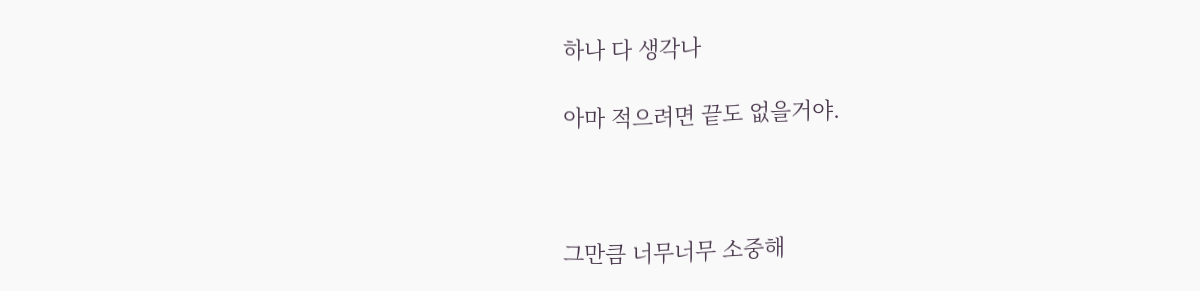하나 다 생각나

아마 적으려면 끝도 없을거야.



그만큼 너무너무 소중해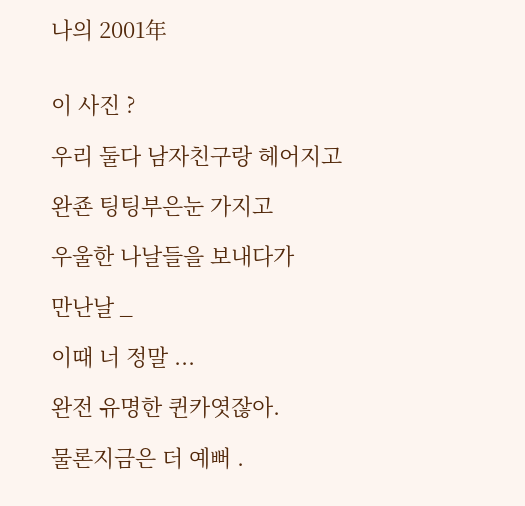나의 2001年


이 사진 ?

우리 둘다 남자친구랑 헤어지고

완죤 팅팅부은눈 가지고

우울한 나날들을 보내다가

만난날 _

이때 너 정말 ...

완전 유명한 퀸카엿잖아.

물론지금은 더 예뻐 .